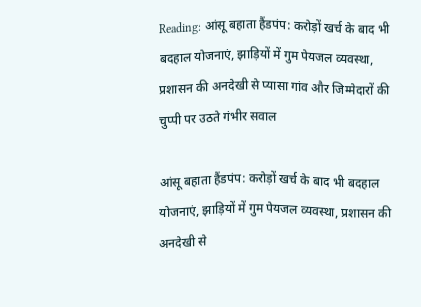Reading: आंसू बहाता हैंडपंप: करोड़ों खर्च के बाद भी बदहाल योजनाएं, झाड़ियों में गुम पेयजल व्यवस्था, प्रशासन की अनदेखी से प्यासा गांव और जिम्मेदारों की चुप्पी पर उठते गंभीर सवाल

आंसू बहाता हैंडपंप: करोड़ों खर्च के बाद भी बदहाल योजनाएं, झाड़ियों में गुम पेयजल व्यवस्था, प्रशासन की अनदेखी से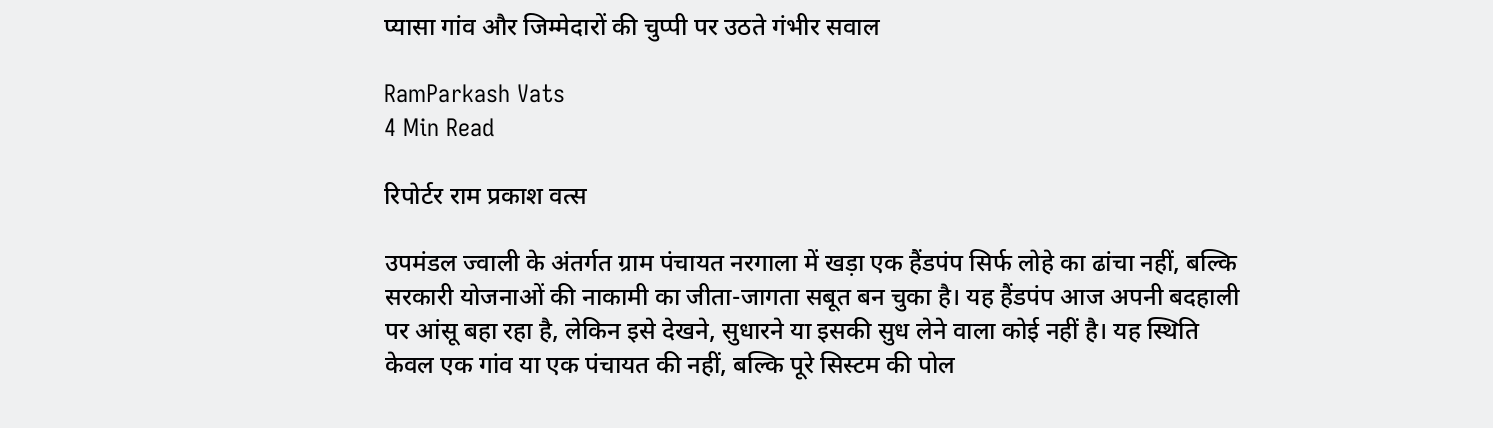प्यासा गांव और जिम्मेदारों की चुप्पी पर उठते गंभीर सवाल

RamParkash Vats
4 Min Read

रिपोर्टर राम प्रकाश वत्स

उपमंडल ज्वाली के अंतर्गत ग्राम पंचायत नरगाला में खड़ा एक हैंडपंप सिर्फ लोहे का ढांचा नहीं, बल्कि सरकारी योजनाओं की नाकामी का जीता-जागता सबूत बन चुका है। यह हैंडपंप आज अपनी बदहाली पर आंसू बहा रहा है, लेकिन इसे देखने, सुधारने या इसकी सुध लेने वाला कोई नहीं है। यह स्थिति केवल एक गांव या एक पंचायत की नहीं, बल्कि पूरे सिस्टम की पोल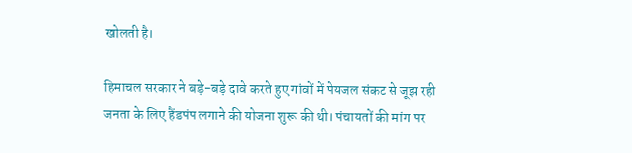खोलती है।

हिमाचल सरकार ने बड़े-बड़े दावे करते हुए गांवों में पेयजल संकट से जूझ रही जनता के लिए हैंडपंप लगाने की योजना शुरू की थी। पंचायतों की मांग पर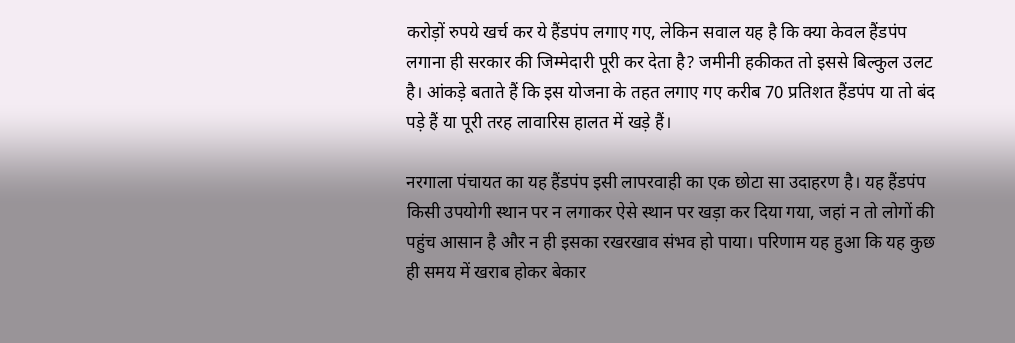करोड़ों रुपये खर्च कर ये हैंडपंप लगाए गए, लेकिन सवाल यह है कि क्या केवल हैंडपंप लगाना ही सरकार की जिम्मेदारी पूरी कर देता है? जमीनी हकीकत तो इससे बिल्कुल उलट है। आंकड़े बताते हैं कि इस योजना के तहत लगाए गए करीब 70 प्रतिशत हैंडपंप या तो बंद पड़े हैं या पूरी तरह लावारिस हालत में खड़े हैं।

नरगाला पंचायत का यह हैंडपंप इसी लापरवाही का एक छोटा सा उदाहरण है। यह हैंडपंप किसी उपयोगी स्थान पर न लगाकर ऐसे स्थान पर खड़ा कर दिया गया, जहां न तो लोगों की पहुंच आसान है और न ही इसका रखरखाव संभव हो पाया। परिणाम यह हुआ कि यह कुछ ही समय में खराब होकर बेकार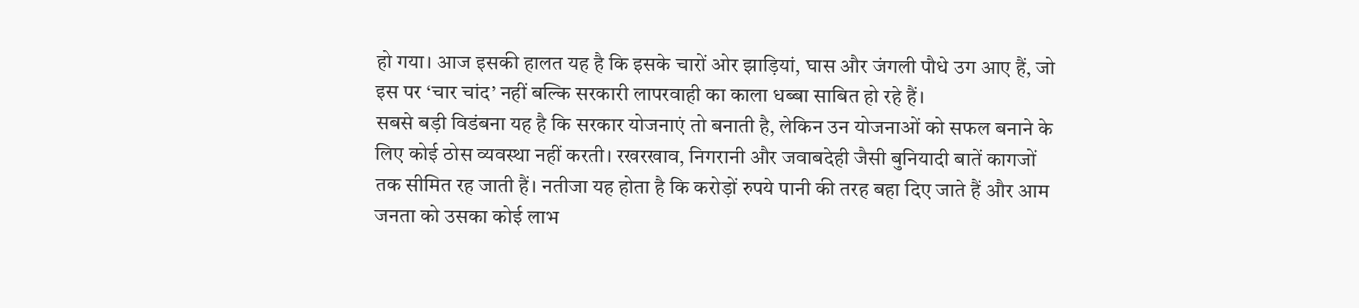हो गया। आज इसकी हालत यह है कि इसके चारों ओर झाड़ियां, घास और जंगली पौधे उग आए हैं, जो इस पर ‘चार चांद’ नहीं बल्कि सरकारी लापरवाही का काला धब्बा साबित हो रहे हैं।
सबसे बड़ी विडंबना यह है कि सरकार योजनाएं तो बनाती है, लेकिन उन योजनाओं को सफल बनाने के लिए कोई ठोस व्यवस्था नहीं करती। रखरखाव, निगरानी और जवाबदेही जैसी बुनियादी बातें कागजों तक सीमित रह जाती हैं। नतीजा यह होता है कि करोड़ों रुपये पानी की तरह बहा दिए जाते हैं और आम जनता को उसका कोई लाभ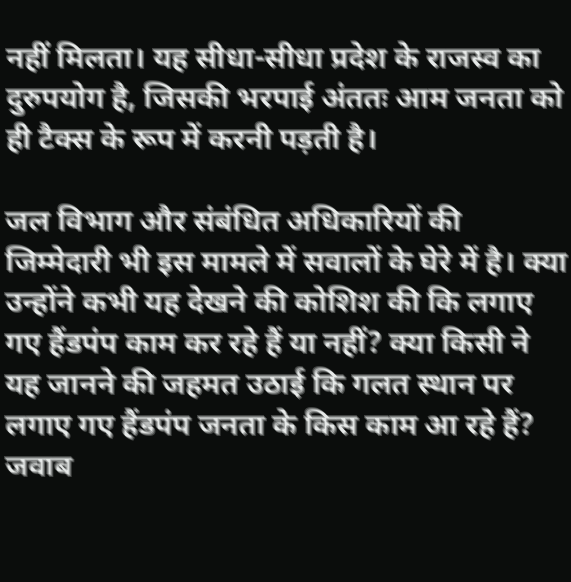नहीं मिलता। यह सीधा-सीधा प्रदेश के राजस्व का दुरुपयोग है, जिसकी भरपाई अंततः आम जनता को ही टैक्स के रूप में करनी पड़ती है।

जल विभाग और संबंधित अधिकारियों की जिम्मेदारी भी इस मामले में सवालों के घेरे में है। क्या उन्होंने कभी यह देखने की कोशिश की कि लगाए गए हैंडपंप काम कर रहे हैं या नहीं? क्या किसी ने यह जानने की जहमत उठाई कि गलत स्थान पर लगाए गए हैंडपंप जनता के किस काम आ रहे हैं? जवाब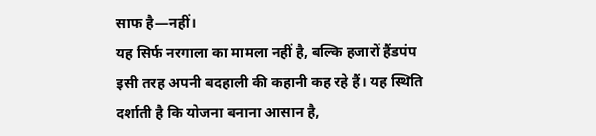साफ है—नहीं।
यह सिर्फ नरगाला का मामला नहीं है, बल्कि हजारों हैंडपंप इसी तरह अपनी बदहाली की कहानी कह रहे हैं। यह स्थिति दर्शाती है कि योजना बनाना आसान है,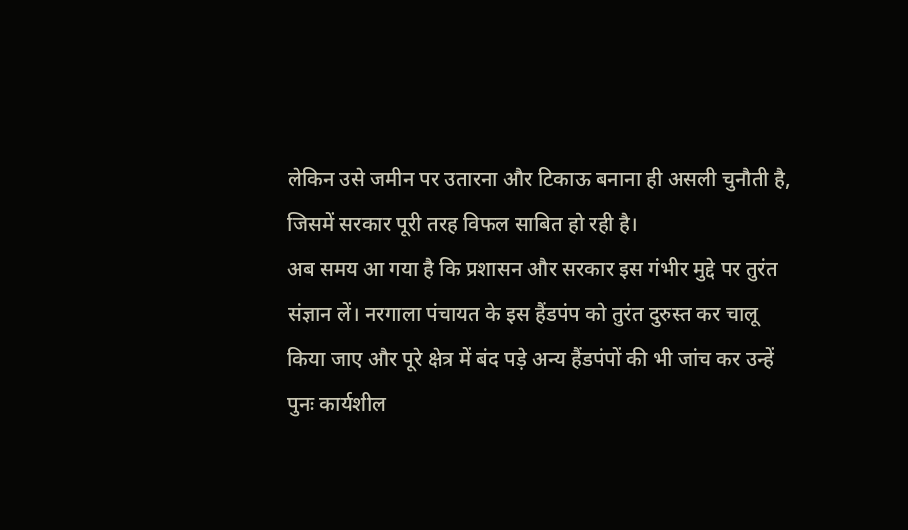लेकिन उसे जमीन पर उतारना और टिकाऊ बनाना ही असली चुनौती है, जिसमें सरकार पूरी तरह विफल साबित हो रही है।
अब समय आ गया है कि प्रशासन और सरकार इस गंभीर मुद्दे पर तुरंत संज्ञान लें। नरगाला पंचायत के इस हैंडपंप को तुरंत दुरुस्त कर चालू किया जाए और पूरे क्षेत्र में बंद पड़े अन्य हैंडपंपों की भी जांच कर उन्हें पुनः कार्यशील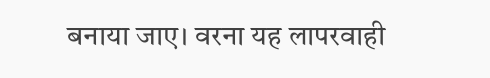बनाया जाए। वरना यह लापरवाही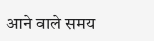आने वाले समय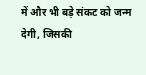में और भी बड़े संकट को जन्म देगी, जिसकी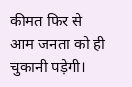कीमत फिर से आम जनता को ही चुकानी पड़ेगी।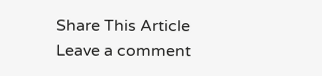Share This Article
Leave a comment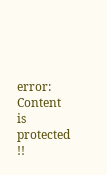error: Content is protected !!